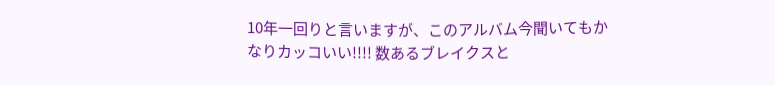10年一回りと言いますが、このアルバム今聞いてもかなりカッコいい!!!! 数あるブレイクスと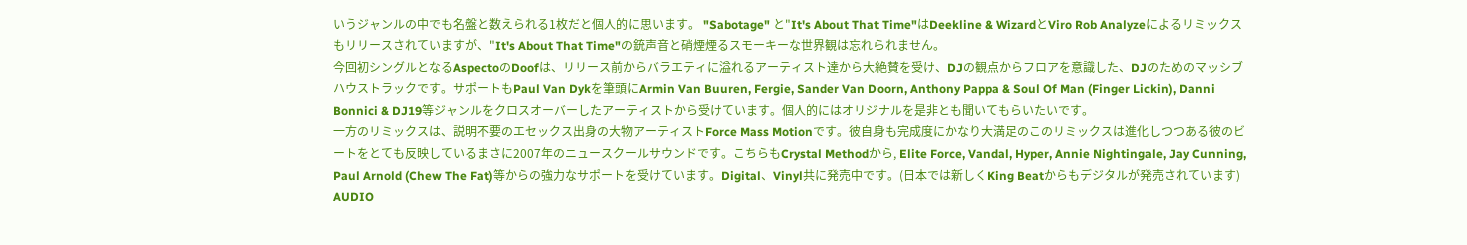いうジャンルの中でも名盤と数えられる1枚だと個人的に思います。 "Sabotage" と"It's About That Time"はDeekline & WizardとViro Rob Analyzeによるリミックスもリリースされていますが、"It's About That Time"の銃声音と硝煙煙るスモーキーな世界観は忘れられません。
今回初シングルとなるAspectoのDoofは、リリース前からバラエティに溢れるアーティスト達から大絶賛を受け、DJの観点からフロアを意識した、DJのためのマッシブハウストラックです。サポートもPaul Van Dykを筆頭にArmin Van Buuren, Fergie, Sander Van Doorn, Anthony Pappa & Soul Of Man (Finger Lickin), Danni Bonnici & DJ19等ジャンルをクロスオーバーしたアーティストから受けています。個人的にはオリジナルを是非とも聞いてもらいたいです。
一方のリミックスは、説明不要のエセックス出身の大物アーティストForce Mass Motionです。彼自身も完成度にかなり大満足のこのリミックスは進化しつつある彼のビートをとても反映しているまさに2007年のニュースクールサウンドです。こちらもCrystal Methodから, Elite Force, Vandal, Hyper, Annie Nightingale, Jay Cunning, Paul Arnold (Chew The Fat)等からの強力なサポートを受けています。Digital、Vinyl共に発売中です。(日本では新しくKing Beatからもデジタルが発売されています) AUDIO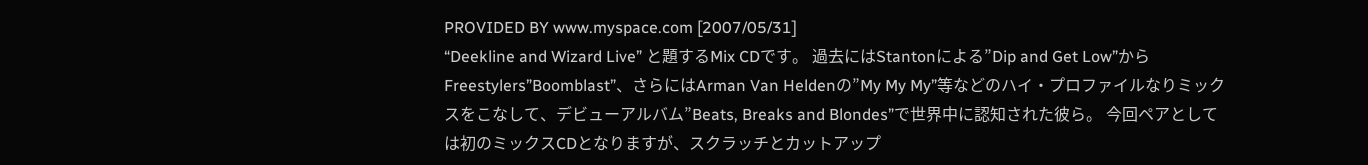PROVIDED BY www.myspace.com [2007/05/31]
“Deekline and Wizard Live” と題するMix CDです。 過去にはStantonによる”Dip and Get Low”からFreestylers”Boomblast”、さらにはArman Van Heldenの”My My My”等などのハイ・プロファイルなりミックスをこなして、デビューアルバム”Beats, Breaks and Blondes”で世界中に認知された彼ら。 今回ペアとしては初のミックスCDとなりますが、スクラッチとカットアップ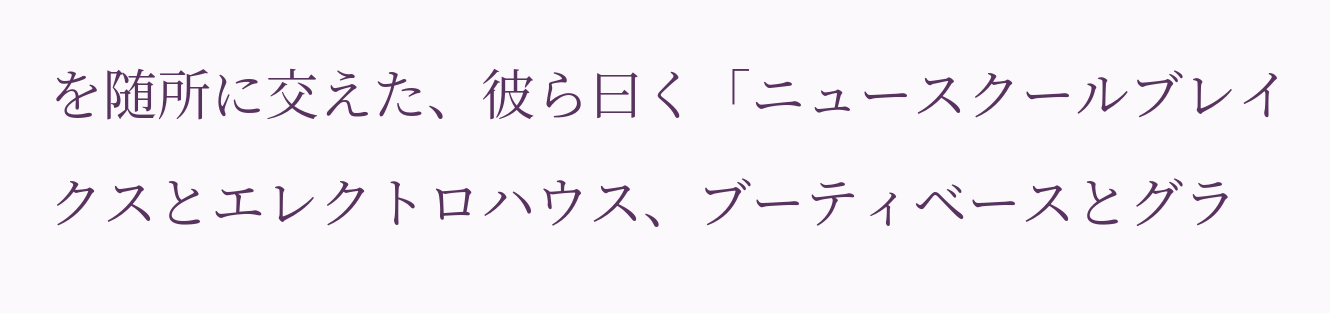を随所に交えた、彼ら曰く「ニュースクールブレイクスとエレクトロハウス、ブーティベースとグラ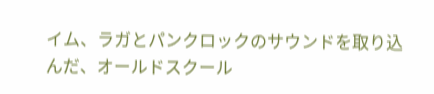イム、ラガとパンクロックのサウンドを取り込んだ、オールドスクール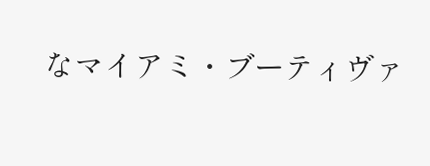なマイアミ・ブーティヴァ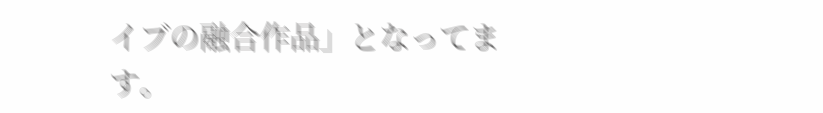イブの融合作品」となってます。